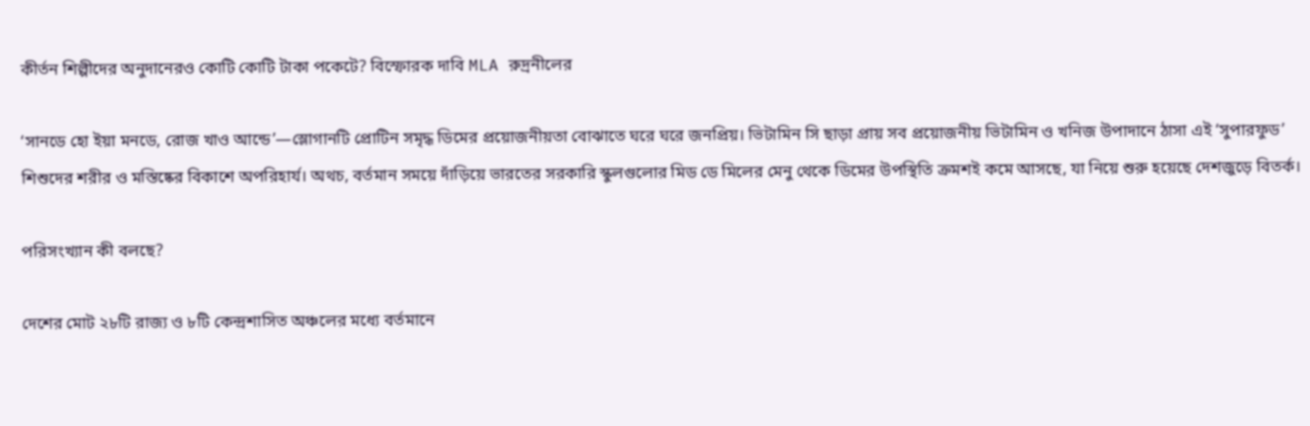কীর্তন শিল্পীদের অনুদানেরও কোটি কোটি টাকা পকেটে? বিস্ফোরক দাবি MLA রুদ্রনীলের

‘সানডে হো ইয়া মনডে, রোজ খাও আন্ডে’—স্লোগানটি প্রোটিন সমৃদ্ধ ডিমের প্রয়োজনীয়তা বোঝাতে ঘরে ঘরে জনপ্রিয়। ভিটামিন সি ছাড়া প্রায় সব প্রয়োজনীয় ভিটামিন ও খনিজ উপাদানে ঠাসা এই ‘সুপারফুড’ শিশুদের শরীর ও মস্তিষ্কের বিকাশে অপরিহার্য। অথচ, বর্তমান সময়ে দাঁড়িয়ে ভারতের সরকারি স্কুলগুলোর মিড ডে মিলের মেনু থেকে ডিমের উপস্থিতি ক্রমশই কমে আসছে, যা নিয়ে শুরু হয়েছে দেশজুড়ে বিতর্ক।

পরিসংখ্যান কী বলছে?

দেশের মোট ২৮টি রাজ্য ও ৮টি কেন্দ্রশাসিত অঞ্চলের মধ্যে বর্তমানে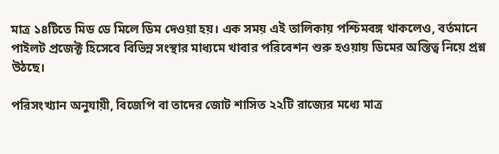মাত্র ১৪টিতে মিড ডে মিলে ডিম দেওয়া হয়। এক সময় এই তালিকায় পশ্চিমবঙ্গ থাকলেও, বর্তমানে পাইলট প্রজেক্ট হিসেবে বিভিন্ন সংস্থার মাধ্যমে খাবার পরিবেশন শুরু হওয়ায় ডিমের অস্তিত্ব নিয়ে প্রশ্ন উঠছে।

পরিসংখ্যান অনুযায়ী, বিজেপি বা তাদের জোট শাসিত ২২টি রাজ্যের মধ্যে মাত্র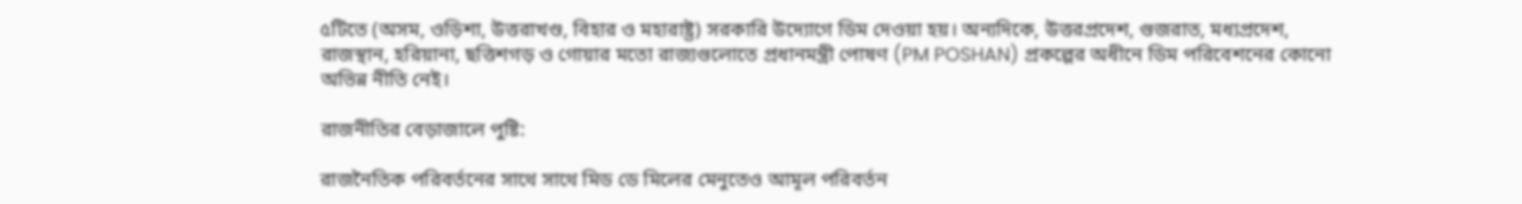৫টিতে (অসম, ওড়িশা, উত্তরাখণ্ড, বিহার ও মহারাষ্ট্র) সরকারি উদ্যোগে ডিম দেওয়া হয়। অন্যদিকে, উত্তরপ্রদেশ, গুজরাত, মধ্যপ্রদেশ, রাজস্থান, হরিয়ানা, ছত্তিশগড় ও গোয়ার মতো রাজ্যগুলোতে প্রধানমন্ত্রী পোষণ (PM POSHAN) প্রকল্পের অধীনে ডিম পরিবেশনের কোনো অভিন্ন নীতি নেই।

রাজনীতির বেড়াজালে পুষ্টি:

রাজনৈতিক পরিবর্তনের সাথে সাথে মিড ডে মিলের মেনুতেও আমূল পরিবর্তন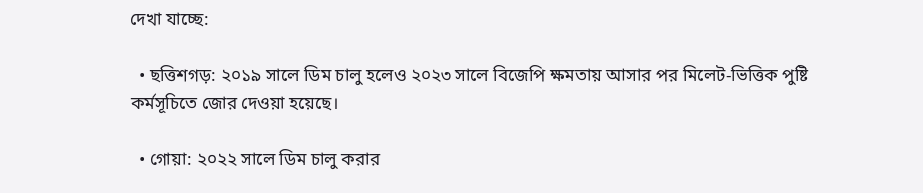দেখা যাচ্ছে:

  • ছত্তিশগড়: ২০১৯ সালে ডিম চালু হলেও ২০২৩ সালে বিজেপি ক্ষমতায় আসার পর মিলেট-ভিত্তিক পুষ্টি কর্মসূচিতে জোর দেওয়া হয়েছে।

  • গোয়া: ২০২২ সালে ডিম চালু করার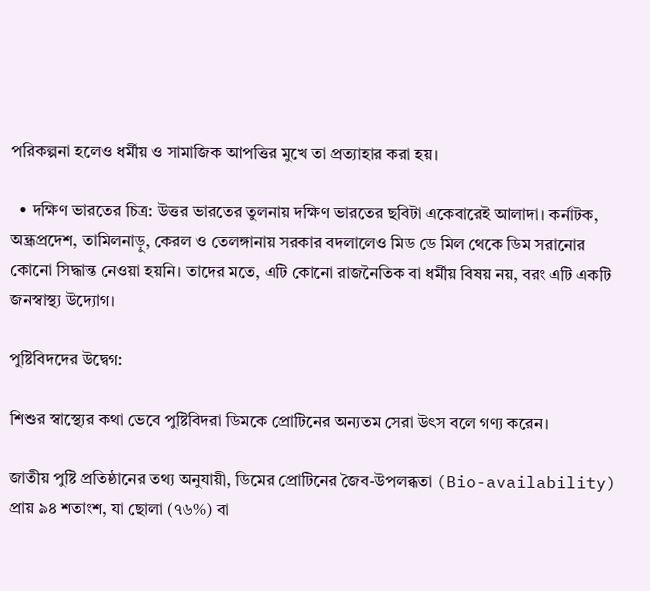পরিকল্পনা হলেও ধর্মীয় ও সামাজিক আপত্তির মুখে তা প্রত্যাহার করা হয়।

  • দক্ষিণ ভারতের চিত্র: উত্তর ভারতের তুলনায় দক্ষিণ ভারতের ছবিটা একেবারেই আলাদা। কর্নাটক, অন্ধ্রপ্রদেশ, তামিলনাড়ু, কেরল ও তেলঙ্গানায় সরকার বদলালেও মিড ডে মিল থেকে ডিম সরানোর কোনো সিদ্ধান্ত নেওয়া হয়নি। তাদের মতে, এটি কোনো রাজনৈতিক বা ধর্মীয় বিষয় নয়, বরং এটি একটি জনস্বাস্থ্য উদ্যোগ।

পুষ্টিবিদদের উদ্বেগ:

শিশুর স্বাস্থ্যের কথা ভেবে পুষ্টিবিদরা ডিমকে প্রোটিনের অন্যতম সেরা উৎস বলে গণ্য করেন।

জাতীয় পুষ্টি প্রতিষ্ঠানের তথ্য অনুযায়ী, ডিমের প্রোটিনের জৈব-উপলব্ধতা (Bio-availability) প্রায় ৯৪ শতাংশ, যা ছোলা (৭৬%) বা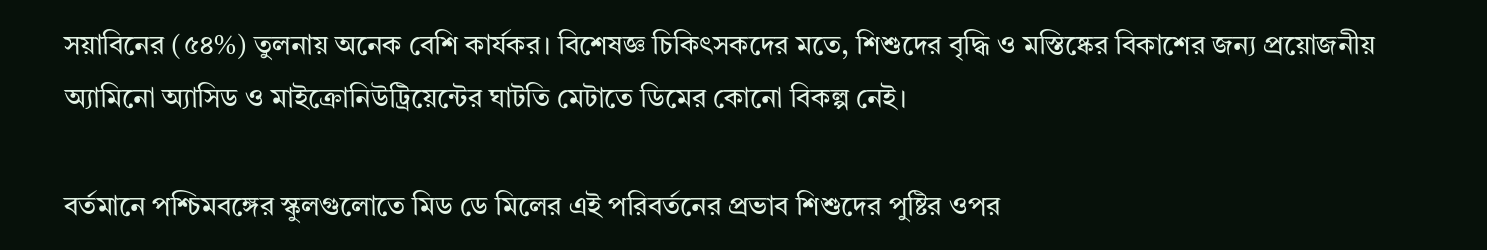সয়াবিনের (৫৪%) তুলনায় অনেক বেশি কার্যকর। বিশেষজ্ঞ চিকিৎসকদের মতে, শিশুদের বৃদ্ধি ও মস্তিষ্কের বিকাশের জন্য প্রয়োজনীয় অ্যামিনো অ্যাসিড ও মাইক্রোনিউট্রিয়েন্টের ঘাটতি মেটাতে ডিমের কোনো বিকল্প নেই।

বর্তমানে পশ্চিমবঙ্গের স্কুলগুলোতে মিড ডে মিলের এই পরিবর্তনের প্রভাব শিশুদের পুষ্টির ওপর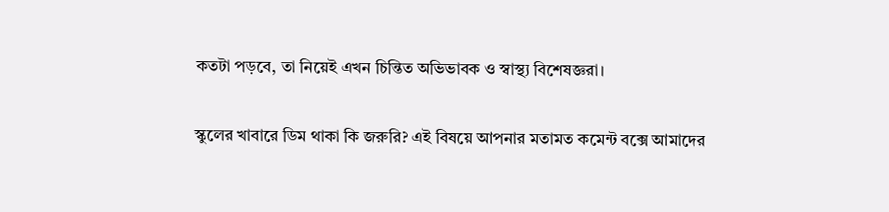কতটা পড়বে, তা নিয়েই এখন চিন্তিত অভিভাবক ও স্বাস্থ্য বিশেষজ্ঞরা।

স্কুলের খাবারে ডিম থাকা কি জরুরি? এই বিষয়ে আপনার মতামত কমেন্ট বক্সে আমাদের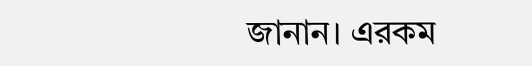জানান। এরকম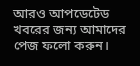আরও আপডেটেড খবরের জন্য আমাদের পেজ ফলো করুন।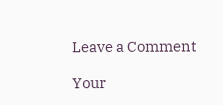Leave a Comment

Your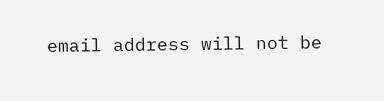email address will not be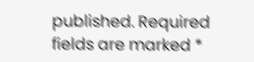published. Required fields are marked *